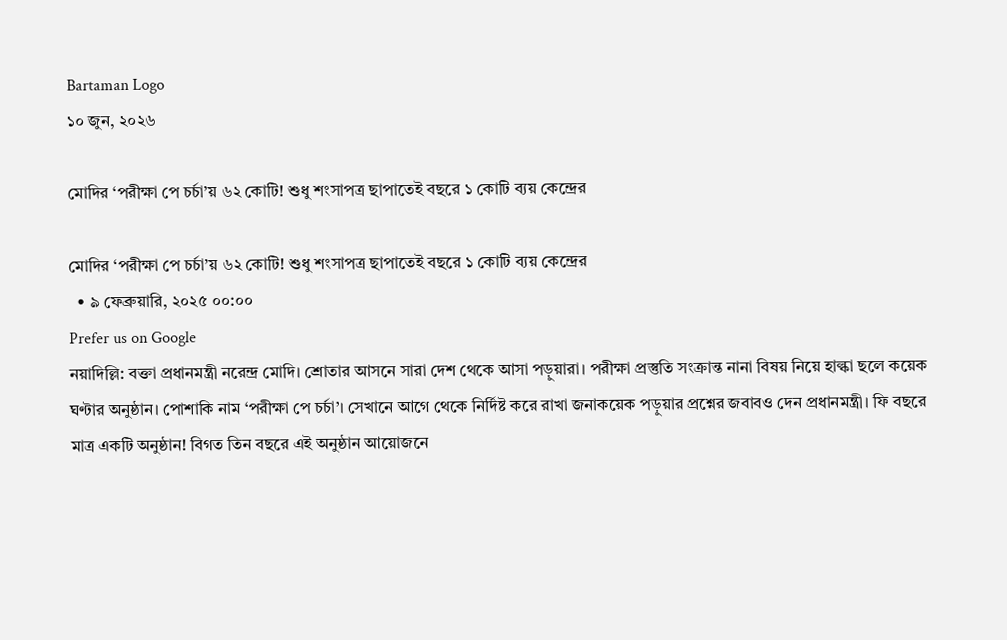Bartaman Logo
১০ জুন, ২০২৬

মোদির ‘পরীক্ষা পে চর্চা’য় ৬২ কোটি! শুধু শংসাপত্র ছাপাতেই বছরে ১ কোটি ব্যয় কেন্দ্রের

মোদির ‘পরীক্ষা পে চর্চা’য় ৬২ কোটি! শুধু শংসাপত্র ছাপাতেই বছরে ১ কোটি ব্যয় কেন্দ্রের
  • ৯ ফেব্রুয়ারি, ২০২৫ ০০:০০
Prefer us on Google
নয়াদিল্লি: বক্তা প্রধানমন্ত্রী নরেন্দ্র মোদি। শ্রোতার আসনে সারা দেশ থেকে আসা পড়ুয়ারা। পরীক্ষা প্রস্তুতি সংক্রান্ত নানা বিষয় নিয়ে হাল্কা ছলে কয়েক ঘণ্টার অনুষ্ঠান। পোশাকি নাম ‘পরীক্ষা পে চর্চা’। সেখানে আগে থেকে নির্দিষ্ট করে রাখা জনাকয়েক পড়ুয়ার প্রশ্নের জবাবও দেন প্রধানমন্ত্রী। ফি বছরে মাত্র একটি অনুষ্ঠান! বিগত তিন বছরে এই অনুষ্ঠান আয়োজনে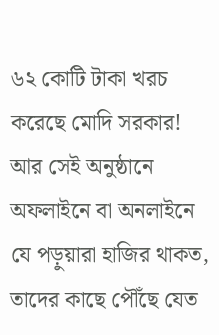৬২ কোটি টাকা খরচ করেছে মোদি সরকার! আর সেই অনুষ্ঠানে  অফলাইনে বা অনলাইনে যে পড়ুয়ারা হাজির থাকত, তাদের কাছে পৌঁছে যেত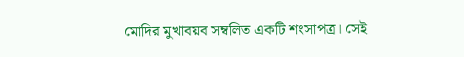মোদির মুখাবয়ব সম্বলিত একটি শংসাপত্র। সেই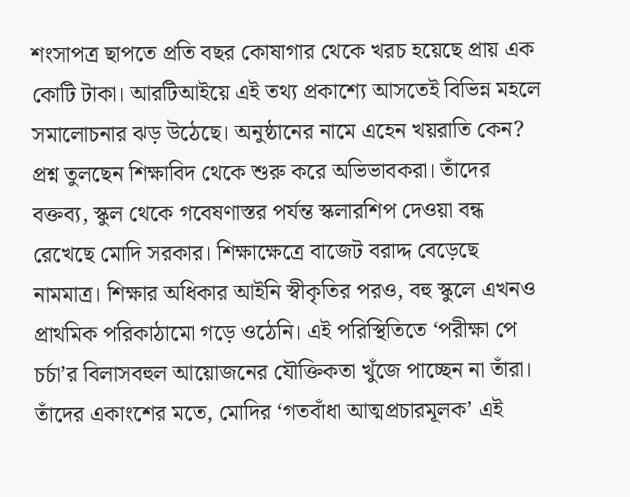শংসাপত্র ছাপতে প্রতি বছর কোষাগার থেকে খরচ হয়েছে প্রায় এক কোটি টাকা। আরটিআইয়ে এই তথ্য প্রকাশ্যে আসতেই বিভিন্ন মহলে সমালোচনার ঝড় উঠেছে। অনুষ্ঠানের নামে এহেন খয়রাতি কেন? প্রশ্ন তুলছেন শিক্ষাবিদ থেকে শুরু করে অভিভাবকরা। তাঁদের বক্তব্য, স্কুল থেকে গবেষণাস্তর পর্যন্ত স্কলারশিপ দেওয়া বন্ধ রেখেছে মোদি সরকার। শিক্ষাক্ষেত্রে বাজেট বরাদ্দ বেড়েছে নামমাত্র। শিক্ষার অধিকার আইনি স্বীকৃতির পরও, বহু স্কুলে এখনও প্রাথমিক পরিকাঠামো গড়ে ওঠেনি। এই পরিস্থিতিতে ‘পরীক্ষা পে চর্চা’র বিলাসবহুল আয়োজনের যৌক্তিকতা খুঁজে পাচ্ছেন না তাঁরা। তাঁদের একাংশের মতে, মোদির ‘গতবাঁধা আত্মপ্রচারমূলক’ এই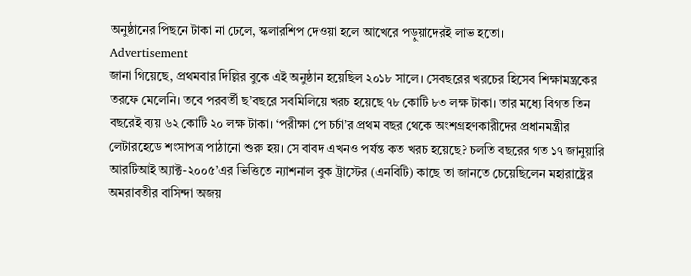অনুষ্ঠানের পিছনে টাকা না ঢেলে, স্কলারশিপ দেওয়া হলে আখেরে পড়ুয়াদেরই লাভ হতো।
Advertisement
জানা গিয়েছে, প্রথমবার দিল্লির বুকে এই অনুষ্ঠান হয়েছিল ২০১৮ সালে। সেবছরের খরচের হিসেব শিক্ষামন্ত্রকের তরফে মেলেনি। তবে পরবর্তী ছ’বছরে সবমিলিয়ে খরচ হয়েছে ৭৮ কোটি ৮৩ লক্ষ টাকা। তার মধ্যে বিগত তিন বছরেই ব্যয় ৬২ কোটি ২০ লক্ষ টাকা। ‘পরীক্ষা পে চর্চা’র প্রথম বছর থেকে অংশগ্রহণকারীদের প্রধানমন্ত্রীর লেটারহেডে শংসাপত্র পাঠানো শুরু হয়। সে বাবদ এখনও পর্যন্ত কত খরচ হয়েছে? চলতি বছরের গত ১৭ জানুয়ারি আরটিআই অ্যাক্ট-২০০৫’এর ভিত্তিতে ন্যাশনাল বুক ট্রাস্টের (এনবিটি) কাছে তা জানতে চেয়েছিলেন মহারাষ্ট্রের অমরাবতীর বাসিন্দা অজয়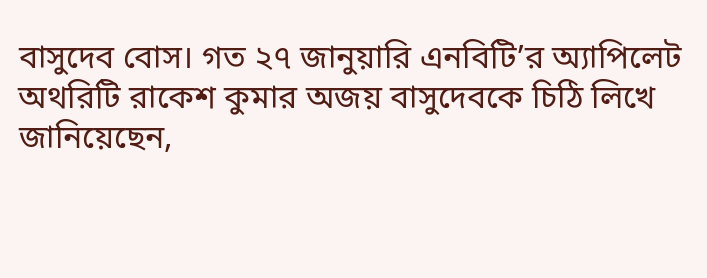বাসুদেব বোস। গত ২৭ জানুয়ারি এনবিটি’র অ্যাপিলেট অথরিটি রাকেশ কুমার অজয় বাসুদেবকে চিঠি লিখে জানিয়েছেন,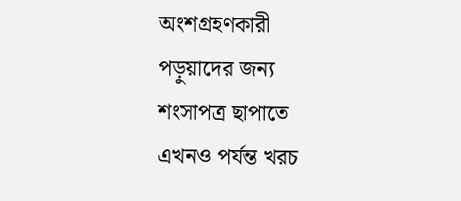অংশগ্রহণকারী পড়ুয়াদের জন্য শংসাপত্র ছাপাতে এখনও পর্যন্ত খরচ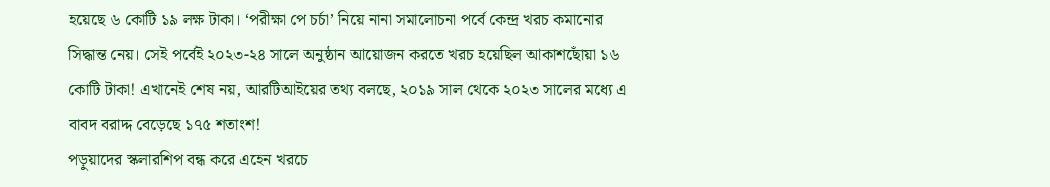হয়েছে ৬ কোটি ১৯ লক্ষ টাকা। ‘পরীক্ষা পে চর্চা’ নিয়ে নানা সমালোচনা পর্বে কেন্দ্র খরচ কমানোর সিদ্ধান্ত নেয়। সেই পর্বেই ২০২৩-২৪ সালে অনুষ্ঠান আয়োজন করতে খরচ হয়েছিল আকাশছোঁয়া ১৬ কোটি টাকা! এখানেই শেষ নয়, আরটিআইয়ের তথ্য বলছে, ২০১৯ সাল থেকে ২০২৩ সালের মধ্যে এ বাবদ বরাদ্দ বেড়েছে ১৭৫ শতাংশ!
পড়ুয়াদের স্কলারশিপ বন্ধ করে এহেন খরচে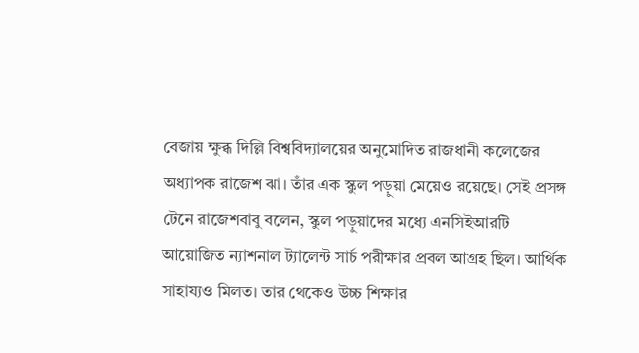বেজায় ক্ষুব্ধ দিল্লি বিশ্ববিদ্যালয়ের অনুমোদিত রাজধানী কলেজের অধ্যাপক রাজেশ ঝা। তাঁর এক স্কুল পড়ুয়া মেয়েও রয়েছে। সেই প্রসঙ্গ টেনে রাজেশবাবু বলেন, স্কুল পড়ুয়াদের মধ্যে এনসিইআরটি আয়োজিত ন্যাশনাল ট্যালেন্ট সার্চ পরীক্ষার প্রবল আগ্রহ ছিল। আর্থিক সাহায্যও মিলত। তার থেকেও উচ্চ শিক্ষার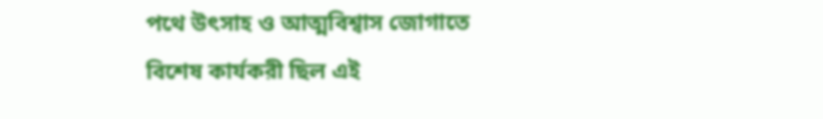পথে উৎসাহ ও আত্মবিশ্বাস জোগাতে বিশেষ কার্যকরী ছিল এই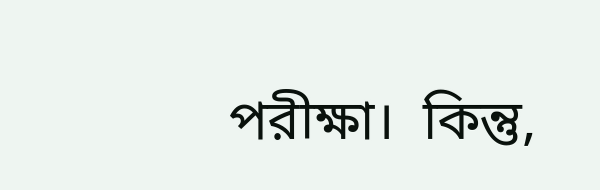পরীক্ষা।  কিন্তু,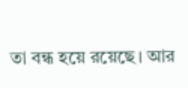তা বন্ধ হয়ে রয়েছে। আর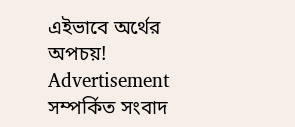এইভাবে অর্থের অপচয়!
Advertisement
সম্পর্কিত সংবাদ